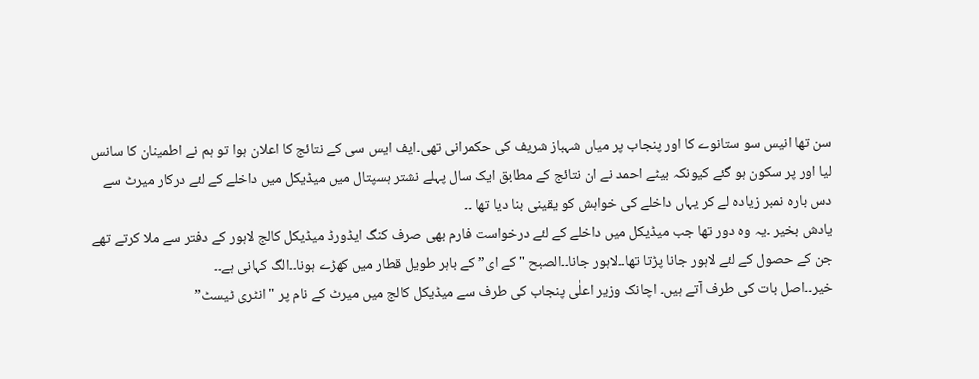سن تھا انیس سو ستانوے کا اور پنجاب پر میاں شہباز شریف کی حکمرانی تھی۔ایف ایس سی کے نتائج کا اعلان ہوا تو ہم نے اطمینان کا سانس لیا اور پر سکون ہو گئے کیونکہ بیٹے احمد نے ان نتائج کے مطابق ایک سال پہلے نشتر ہسپتال میں میڈیکل میں داخلے کے لئے درکار میرٹ سے دس بارہ نمبر زیادہ لے کر یہاں داخلے کی خواہش کو یقینی بنا دیا تھا ۔۔
یادش بخیر ۔یہ وہ دور تھا جب میڈیکل میں داخلے کے لئے درخواست فارم بھی صرف کنگ ایڈورڈ میڈیکل کالج لاہور کے دفتر سے ملا کرتے تھے جن کے حصول کے لئے لاہور جانا پڑتا تھا۔۔لاہور جانا۔۔الصبح "کے ای” کے باہر طویل قطار میں کھڑے ہونا۔۔الگ کہانی ہے۔۔
خیر۔۔اصل بات کی طرف آتے ہیں۔ اچانک وزیر اعلٰی پنجاب کی طرف سے میڈیکل کالج میں میرٹ کے نام پر "انٹری ٹیسٹ”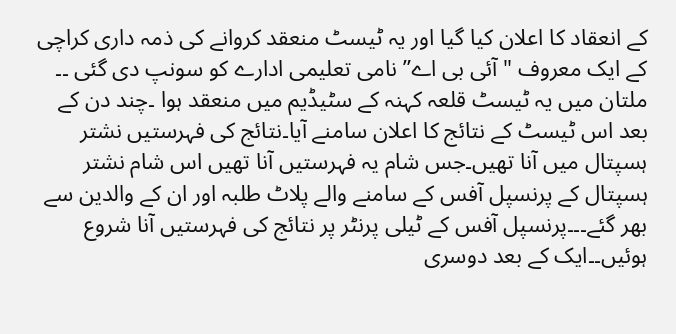کے انعقاد کا اعلان کیا گیا اور یہ ٹیسٹ منعقد کروانے کی ذمہ داری کراچی کے ایک معروف "آئی بی اے” نامی تعلیمی ادارے کو سونپ دی گئی ۔۔
ملتان میں یہ ٹیسٹ قلعہ کہنہ کے سٹیڈیم میں منعقد ہوا ۔چند دن کے بعد اس ٹیسٹ کے نتائج کا اعلان سامنے آیا۔نتائج کی فہرستیں نشتر ہسپتال میں آنا تھیں۔جس شام یہ فہرستیں آنا تھیں اس شام نشتر ہسپتال کے پرنسپل آفس کے سامنے والے پلاٹ طلبہ اور ان کے والدین سے بھر گئے۔۔۔پرنسپل آفس کے ٹیلی پرنٹر پر نتائج کی فہرستیں آنا شروع ہوئیں۔۔ایک کے بعد دوسری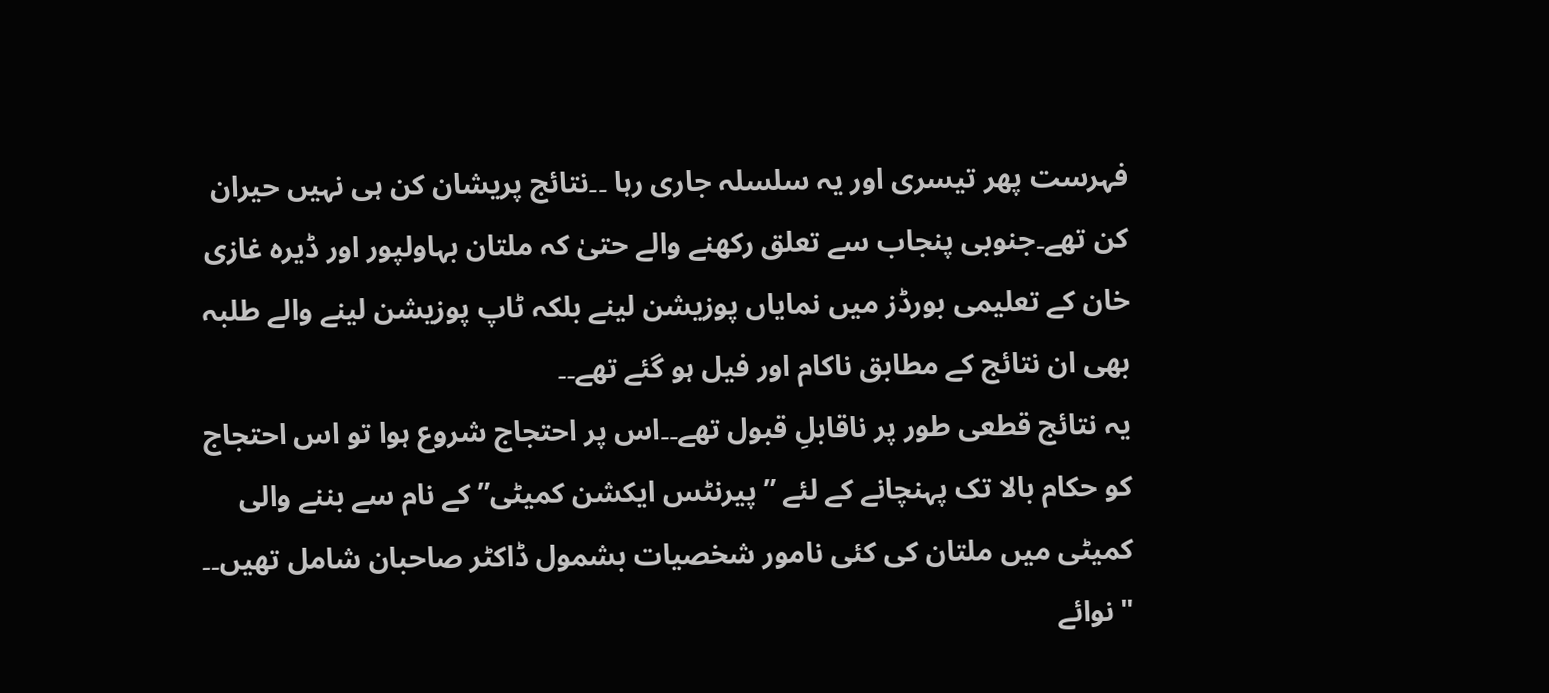فہرست پھر تیسری اور یہ سلسلہ جاری رہا ۔۔نتائج پریشان کن ہی نہیں حیران کن تھے۔جنوبی پنجاب سے تعلق رکھنے والے حتیٰ کہ ملتان بہاولپور اور ڈیرہ غازی خان کے تعلیمی بورڈز میں نمایاں پوزیشن لینے بلکہ ٹاپ پوزیشن لینے والے طلبہ بھی ان نتائج کے مطابق ناکام اور فیل ہو گئے تھے۔۔
یہ نتائج قطعی طور پر ناقابلِ قبول تھے۔۔اس پر احتجاج شروع ہوا تو اس احتجاج کو حکام بالا تک پہنچانے کے لئے ” پیرنٹس ایکشن کمیٹی” کے نام سے بننے والی کمیٹی میں ملتان کی کئی نامور شخصیات بشمول ڈاکٹر صاحبان شامل تھیں۔۔
"نوائے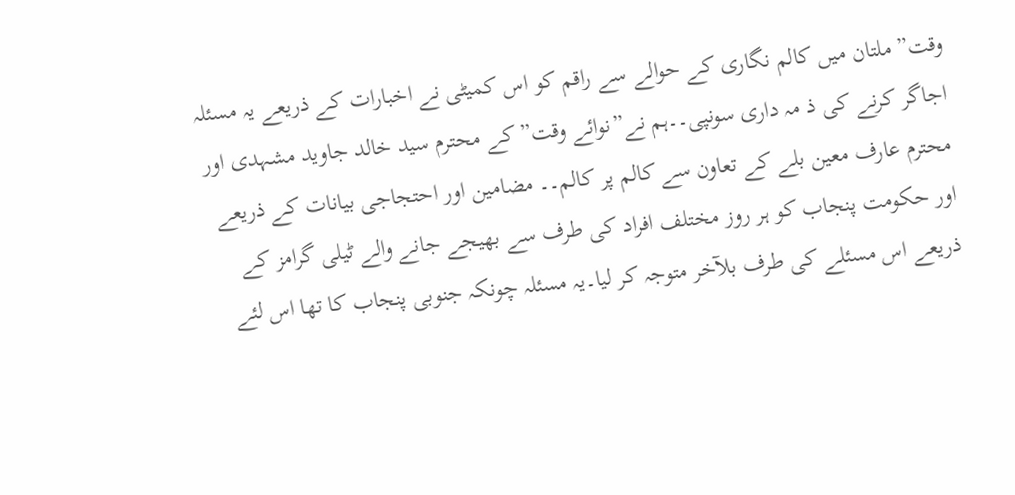وقت” ملتان میں کالم نگاری کے حوالے سے راقم کو اس کمیٹی نے اخبارات کے ذریعے یہ مسئلہ اجاگر کرنے کی ذ مہ داری سونپی۔۔ہم نے”نوائے وقت” کے محترم سید خالد جاوید مشہدی اور محترم عارف معین بلے کے تعاون سے کالم پر کالم۔۔ مضامین اور احتجاجی بیانات کے ذریعے اور حکومت پنجاب کو ہر روز مختلف افراد کی طرف سے بھیجے جانے والے ٹیلی گرامز کے ذریعے اس مسئلے کی طرف بلآخر متوجہ کر لیا۔یہ مسئلہ چونکہ جنوبی پنجاب کا تھا اس لئے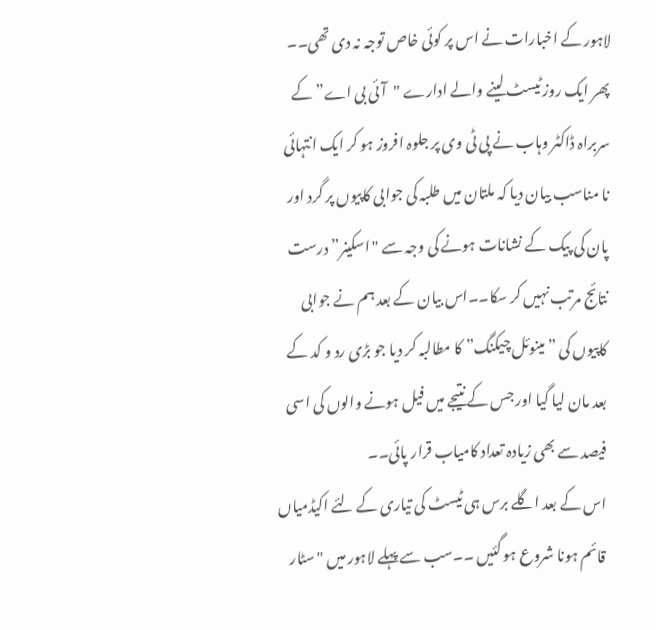لاہور کے اخبارات نے اس پر کوئی خاص توجہ نہ دی تھی۔۔
پھر ایک روز ٹیسٹ لینے والے ادارے "آئی بی اے” کے سربراہ ڈاکٹر وہاب نے پی ٹی وی پر جلوہ افروز ہو کر ایک انتہائی نا مناسب بیان دیا کہ ملتان میں طلبہ کی جوابی کاپیوں پر گرد اور پان کی پیک کے نشانات ہونے کی وجہ سے "اسکینر” درست نتائج مرتب نہیں کر سکا۔۔اس بیان کے بعد ہم نے جوابی کاپیوں کی ” مینوئل چیکنگ” کا مطالبہ کر دیا جو بڑی رد و کد کے بعد مان لیا گیا اور جس کے نتیجے میں فیل ہونے والوں کی اسی فیصد سے بھی زیادہ تعداد کامیاب قرار پائی۔۔
اس کے بعد اگلے برس ہی ٹیسٹ کی تیاری کے لئے اکیڈمیاں قائم ہونا شروع ہو گئیں ۔۔سب سے پہلے لاہور میں "سٹار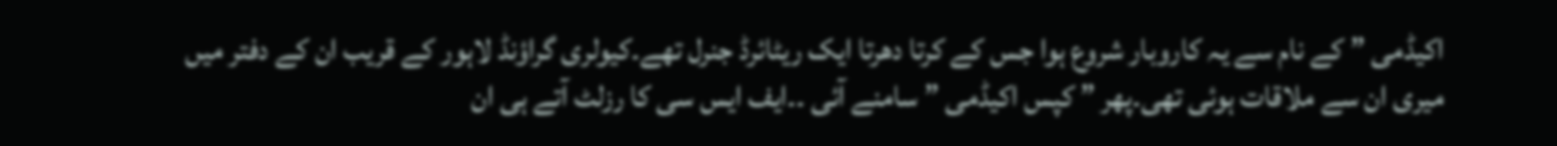اکیڈمی ” کے نام سے یہ کاروبار شروع ہوا جس کے کرتا دھرتا ایک ریٹائرڈ جنرل تھے۔کیولری گراؤنڈ لاہور کے قریب ان کے دفتر میں میری ان سے ملاقات ہوئی تھی۔پھر ” کپس اکیڈمی ” سامنے آئی ۔۔ایف ایس سی کا رزلٹ آتے ہی ان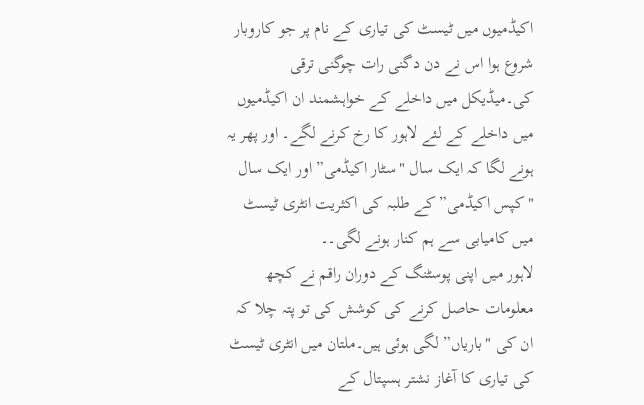اکیڈمیوں میں ٹیسٹ کی تیاری کے نام پر جو کاروبار شروع ہوا اس نے دن دگنی رات چوگنی ترقی کی۔میڈیکل میں داخلے کے خواہشمند ان اکیڈمیوں میں داخلے کے لئے لاہور کا رخ کرنے لگے۔ اور پھر یہ ہونے لگا کہ ایک سال "سٹار اکیڈمی” اور ایک سال "کپس اکیڈمی” کے طلبہ کی اکثریت انٹری ٹیسٹ میں کامیابی سے ہم کنار ہونے لگی۔۔
لاہور میں اپنی پوسٹنگ کے دوران راقم نے کچھ معلومات حاصل کرنے کی کوشش کی تو پتہ چلا کہ ان کی "باریاں” لگی ہوئی ہیں۔ملتان میں انٹری ٹیسٹ کی تیاری کا آغاز نشتر ہسپتال کے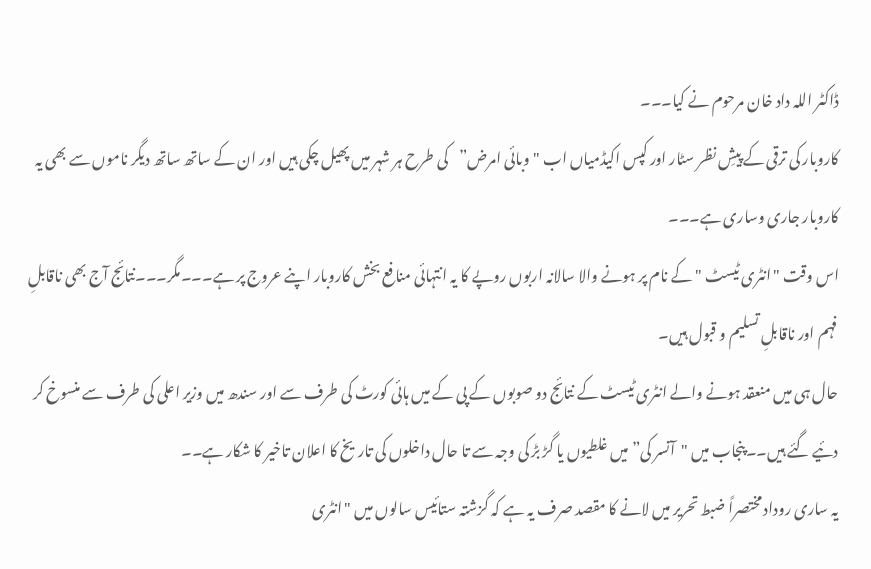ڈاکٹر اللہ داد خان مرحوم نے کیا۔۔۔
کاروبار کی ترقی کے پیشِ نظر سٹار اور کپس اکیڈمیاں اب "وبائی امرض”کی طرح ہر شہر میں پھیل چکی ہیں اور ان کے ساتھ ساتھ دیگر ناموں سے بھی یہ کاروبار جاری وساری ہے۔۔۔
اس وقت "انٹری ٹیسٹ "کے نام پر ہونے والا سالانہ اربوں روپے کا یہ انتہائی منافع بخش کاروبار اپنے عروج پر ہے۔۔۔مگر۔۔۔نتائج آج بھی ناقابلِ فہم اور ناقابلِ تسلیم و قبول ہیں۔
حال ہی میں منعقد ہونے والے انٹری ٹیسٹ کے نتائج دو صوبوں کے پی کے میں ہائی کورٹ کی طرف سے اور سندھ میں وزیر اعلی کی طرف سے منسوخ کر دئیے گئے ہیں۔۔پنجاب میں "آنسر کی” میں غلطیوں یا گڑ بڑ کی وجہ سے تا حال داخلوں کی تاریخ کا اعلان تاخیر کا شکار ہے۔۔
یہ ساری روداد مختصراً ضبط تحریر میں لانے کا مقصد صرف یہ ہے کہ گزشتہ ستائیس سالوں میں "انٹری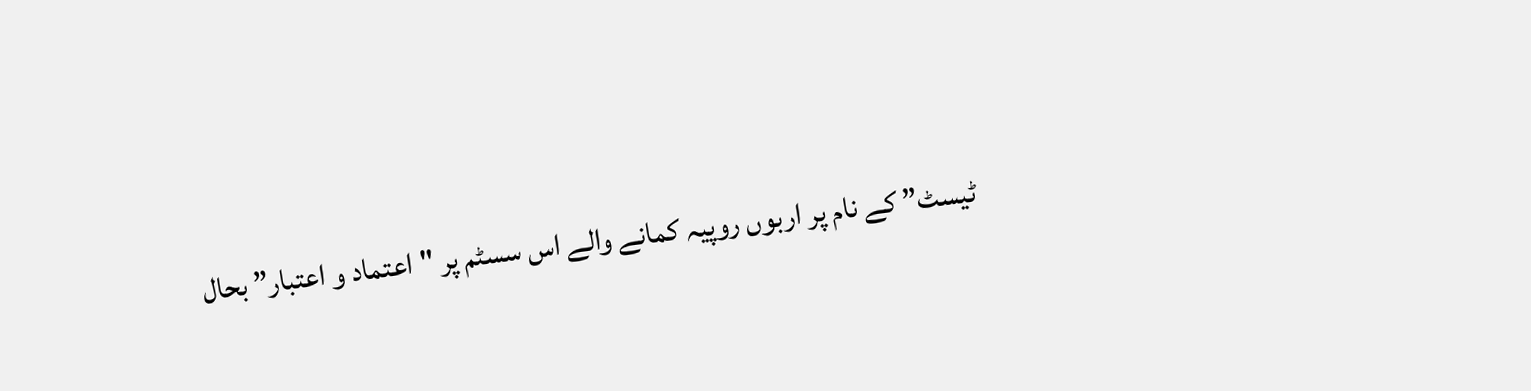ٹیسٹ” کے نام پر اربوں روپیہ کمانے والے اس سسٹم پر "اعتماد و اعتبار” بحال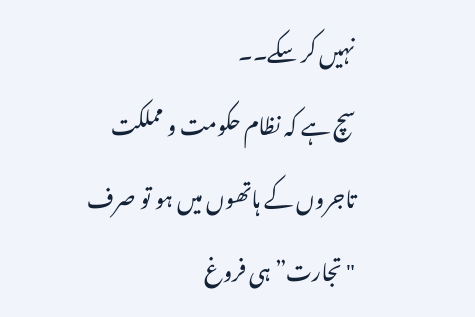نہیں کر سکے۔۔
سچ ہے کہ نظام حکومت و مملکت تاجروں کے ہاتھوں میں ہو تو صرف "تجارت” ہی فروغ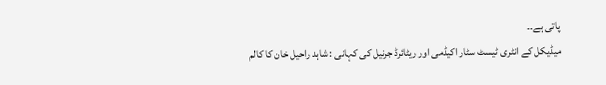پاتی ہے۔۔
میڈیکل کے انٹری ٹیسٹ سٹار اکیڈمی اور ریٹائرڈ جرنیل کی کہانی : شاہد راحیل خان کا کالم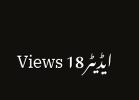ایڈیٹر18 Views